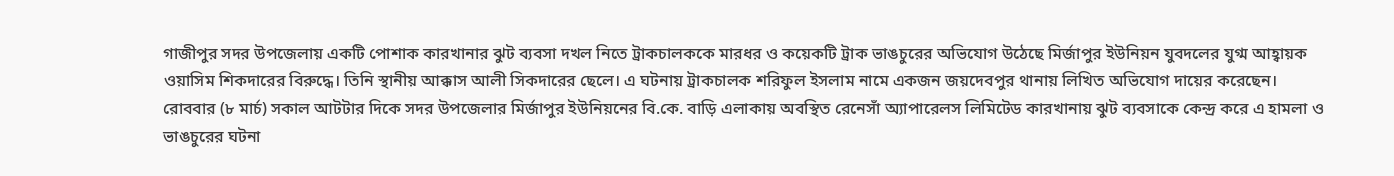গাজীপুর সদর উপজেলায় একটি পোশাক কারখানার ঝুট ব্যবসা দখল নিতে ট্রাকচালককে মারধর ও কয়েকটি ট্রাক ভাঙচুরের অভিযোগ উঠেছে মির্জাপুর ইউনিয়ন যুবদলের যুগ্ম আহ্বায়ক ওয়াসিম শিকদারের বিরুদ্ধে। তিনি স্থানীয় আক্কাস আলী সিকদারের ছেলে। এ ঘটনায় ট্রাকচালক শরিফুল ইসলাম নামে একজন জয়দেবপুর থানায় লিখিত অভিযোগ দায়ের করেছেন।
রোববার (৮ মার্চ) সকাল আটটার দিকে সদর উপজেলার মির্জাপুর ইউনিয়নের বি.কে. বাড়ি এলাকায় অবস্থিত রেনেসাঁ অ্যাপারেলস লিমিটেড কারখানায় ঝুট ব্যবসাকে কেন্দ্র করে এ হামলা ও ভাঙচুরের ঘটনা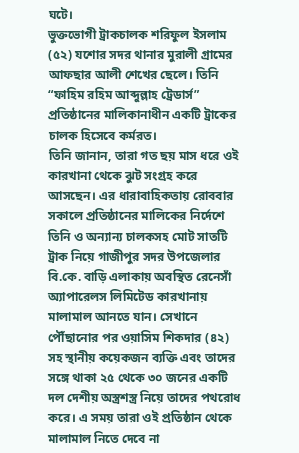ঘটে।
ভুক্তভোগী ট্রাকচালক শরিফুল ইসলাম (৫২) যশোর সদর থানার মুরালী গ্রামের আফছার আলী শেখের ছেলে। তিনি “ফাহিম রহিম আব্দুল্লাহ ট্রেডার্স” প্রতিষ্ঠানের মালিকানাধীন একটি ট্রাকের চালক হিসেবে কর্মরত।
তিনি জানান, তারা গত ছয় মাস ধরে ওই কারখানা থেকে ঝুট সংগ্রহ করে আসছেন। এর ধারাবাহিকতায় রোববার সকালে প্রতিষ্ঠানের মালিকের নির্দেশে তিনি ও অন্যান্য চালকসহ মোট সাতটি ট্রাক নিয়ে গাজীপুর সদর উপজেলার বি.কে. বাড়ি এলাকায় অবস্থিত রেনেসাঁ অ্যাপারেলস লিমিটেড কারখানায় মালামাল আনতে যান। সেখানে পৌঁছানোর পর ওয়াসিম শিকদার (৪২) সহ স্থানীয় কয়েকজন ব্যক্তি এবং তাদের সঙ্গে থাকা ২৫ থেকে ৩০ জনের একটি দল দেশীয় অস্ত্রশস্ত্র নিয়ে তাদের পথরোধ করে। এ সময় তারা ওই প্রতিষ্ঠান থেকে মালামাল নিতে দেবে না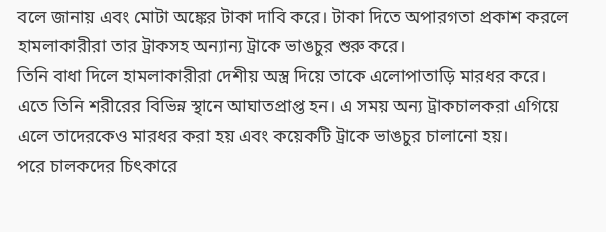বলে জানায় এবং মোটা অঙ্কের টাকা দাবি করে। টাকা দিতে অপারগতা প্রকাশ করলে হামলাকারীরা তার ট্রাকসহ অন্যান্য ট্রাকে ভাঙচুর শুরু করে।
তিনি বাধা দিলে হামলাকারীরা দেশীয় অস্ত্র দিয়ে তাকে এলোপাতাড়ি মারধর করে। এতে তিনি শরীরের বিভিন্ন স্থানে আঘাতপ্রাপ্ত হন। এ সময় অন্য ট্রাকচালকরা এগিয়ে এলে তাদেরকেও মারধর করা হয় এবং কয়েকটি ট্রাকে ভাঙচুর চালানো হয়।
পরে চালকদের চিৎকারে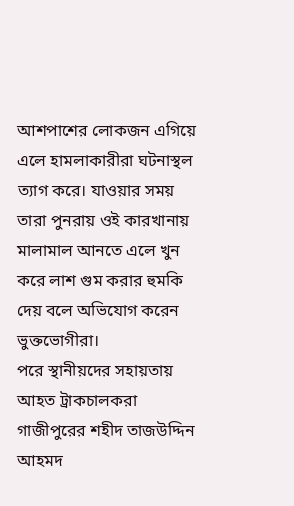আশপাশের লোকজন এগিয়ে এলে হামলাকারীরা ঘটনাস্থল ত্যাগ করে। যাওয়ার সময় তারা পুনরায় ওই কারখানায় মালামাল আনতে এলে খুন করে লাশ গুম করার হুমকি দেয় বলে অভিযোগ করেন ভুক্তভোগীরা।
পরে স্থানীয়দের সহায়তায় আহত ট্রাকচালকরা গাজীপুরের শহীদ তাজউদ্দিন আহমদ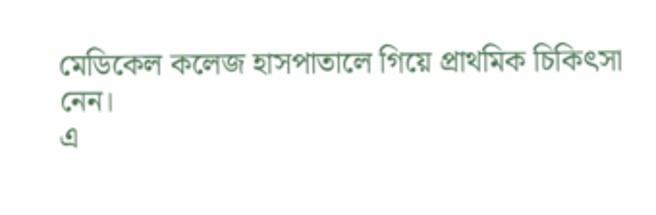মেডিকেল কলেজ হাসপাতালে গিয়ে প্রাথমিক চিকিৎসা নেন।
এ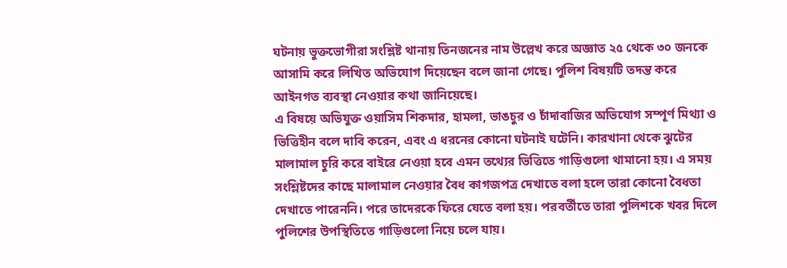ঘটনায় ভুক্তভোগীরা সংশ্লিষ্ট থানায় তিনজনের নাম উল্লেখ করে অজ্ঞাত ২৫ থেকে ৩০ জনকে আসামি করে লিখিত অভিযোগ দিয়েছেন বলে জানা গেছে। পুলিশ বিষয়টি তদন্ত করে আইনগত ব্যবস্থা নেওয়ার কথা জানিয়েছে।
এ বিষয়ে অভিযুক্ত ওয়াসিম শিকদার, হামলা, ভাঙচুর ও চাঁদাবাজির অভিযোগ সম্পূর্ণ মিথ্যা ও ভিত্তিহীন বলে দাবি করেন, এবং এ ধরনের কোনো ঘটনাই ঘটেনি। কারখানা থেকে ঝুটের মালামাল চুরি করে বাইরে নেওয়া হবে এমন তথ্যের ভিত্তিতে গাড়িগুলো থামানো হয়। এ সময় সংশ্লিষ্টদের কাছে মালামাল নেওয়ার বৈধ কাগজপত্র দেখাতে বলা হলে তারা কোনো বৈধতা দেখাতে পারেননি। পরে তাদেরকে ফিরে যেতে বলা হয়। পরবর্তীতে তারা পুলিশকে খবর দিলে পুলিশের উপস্থিতিতে গাড়িগুলো নিয়ে চলে যায়।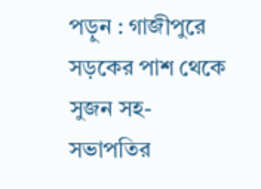পড়ুন : গাজীপুরে সড়কের পাশ থেকে সুজন সহ-সভাপতির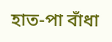হাত-পা বাঁধা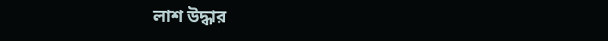লাশ উদ্ধার